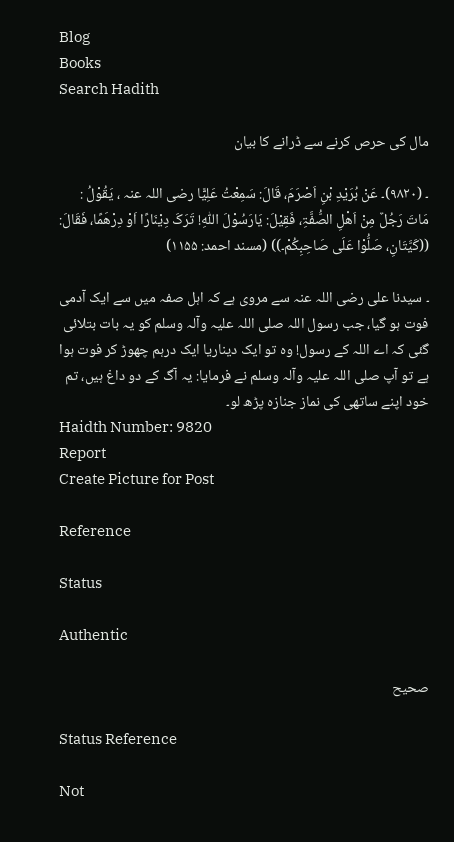Blog
Books
Search Hadith

مال کی حرص کرنے سے ڈرانے کا بیان

۔ (۹۸۲۰)۔ عَنْ بُرَیْدِ بْنِ اَصْرَمَ، قَالَ: سَمِعْتُ عَلِیًّا ‌رضی ‌اللہ ‌عنہ ‌، یَقُوْلُ : مَاتَ رَجُلٌ مِنْ اَھْلِ الصُّفَّۃِ، فَقِیْلَ: یَارَسُوْلَ اللّٰہِ! تَرَکَ دِیْنَارًا اَوْ دِرْھَمًا، فَقَالَ: ((کَیَّتَانِ، صَلُّوْا عَلَی صَاحِبِکُمْ۔)) (مسند احمد: ۱۱۵۵)

۔ سیدنا علی ‌رضی ‌اللہ ‌عنہ سے مروی ہے کہ اہل صفہ میں سے ایک آدمی فوت ہو گیا، جب رسول اللہ ‌صلی ‌اللہ ‌علیہ ‌وآلہ ‌وسلم کو یہ بات بتلائی گئی کہ اے اللہ کے رسول! وہ تو ایک دیناریا ایک درہم چھوڑ کر فوت ہوا ہے تو آپ ‌صلی ‌اللہ ‌علیہ ‌وآلہ ‌وسلم نے فرمایا: یہ آگ کے دو داغ ہیں، تم خود اپنے ساتھی کی نماز جنازہ پڑھ لو۔
Haidth Number: 9820
Report
Create Picture for Post

Reference

Status

Authentic

صحیح

Status Reference

Not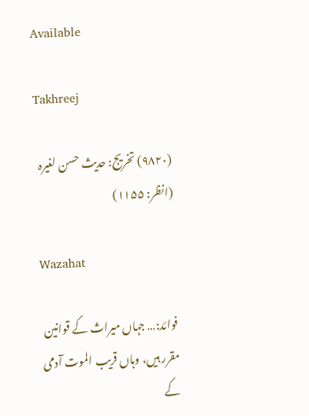Available

Takhreej

(۹۸۲۰) تخریج: حدیث حسن لغیرہ (انظر: ۱۱۵۵)

Wazahat

فوائد:… جہاں میراث کے قوانین مقرر ہیں، وہاں قریب الموت آدمی کے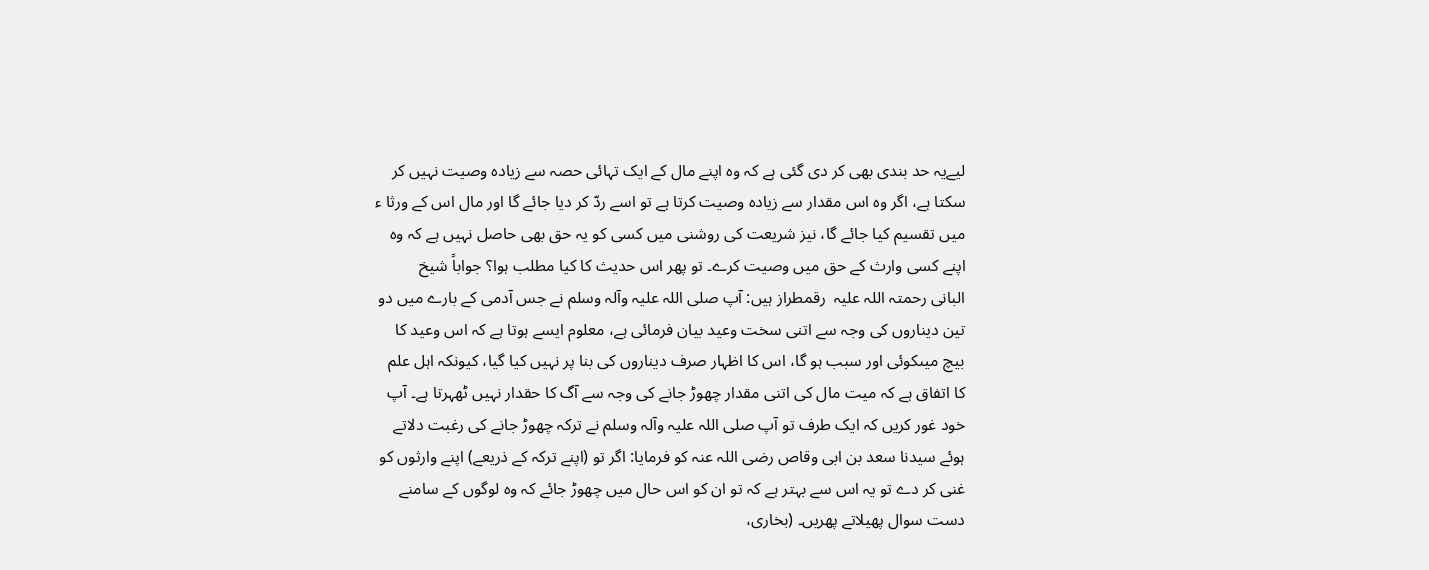لیےیہ حد بندی بھی کر دی گئی ہے کہ وہ اپنے مال کے ایک تہائی حصہ سے زیادہ وصیت نہیں کر سکتا ہے، اگر وہ اس مقدار سے زیادہ وصیت کرتا ہے تو اسے ردّ کر دیا جائے گا اور مال اس کے ورثا ء میں تقسیم کیا جائے گا، نیز شریعت کی روشنی میں کسی کو یہ حق بھی حاصل نہیں ہے کہ وہ اپنے کسی وارث کے حق میں وصیت کرے۔ تو پھر اس حدیث کا کیا مطلب ہوا؟ جواباً شیخ البانی ‌رحمتہ ‌اللہ ‌علیہ ‌ رقمطراز ہیں: آپ ‌صلی ‌اللہ ‌علیہ ‌وآلہ ‌وسلم نے جس آدمی کے بارے میں دو تین دیناروں کی وجہ سے اتنی سخت وعید بیان فرمائی ہے، معلوم ایسے ہوتا ہے کہ اس وعید کا بیچ میںکوئی اور سبب ہو گا، اس کا اظہار صرف دیناروں کی بنا پر نہیں کیا گیا، کیونکہ اہل علم کا اتفاق ہے کہ میت مال کی اتنی مقدار چھوڑ جانے کی وجہ سے آگ کا حقدار نہیں ٹھہرتا ہے۔ آپ خود غور کریں کہ ایک طرف تو آپ ‌صلی ‌اللہ ‌علیہ ‌وآلہ ‌وسلم نے ترکہ چھوڑ جانے کی رغبت دلاتے ہوئے سیدنا سعد بن ابی وقاص ‌رضی ‌اللہ ‌عنہ کو فرمایا: اگر تو (اپنے ترکہ کے ذریعے) اپنے وارثوں کو غنی کر دے تو یہ اس سے بہتر ہے کہ تو ان کو اس حال میں چھوڑ جائے کہ وہ لوگوں کے سامنے دست سوال پھیلاتے پھریں۔ (بخاری،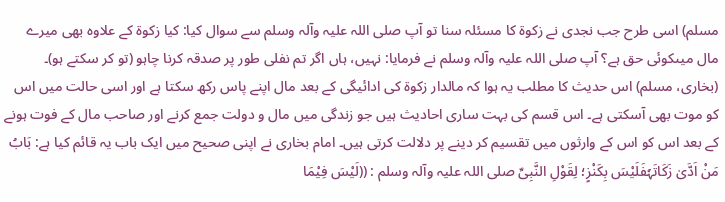مسلم) اسی طرح جب نجدی نے زکوۃ کا مسئلہ سنا تو آپ ‌صلی ‌اللہ ‌علیہ ‌وآلہ ‌وسلم سے سوال کیا: کیا زکوۃ کے علاوہ بھی میرے مال میںکوئی حق ہے؟ آپ ‌صلی ‌اللہ ‌علیہ ‌وآلہ ‌وسلم نے فرمایا: نہیں، ہاں اگر تم نفلی طور پر صدقہ کرنا چاہو (تو کر سکتے ہو)۔ (بخاری، مسلم) اس حدیث کا مطلب یہ ہوا کہ مالدار زکوۃ کی ادائیگی کے بعد مال اپنے پاس رکھ سکتا ہے اور اسی حالت میں اس کو موت بھی آسکتی ہے۔ اس قسم کی بہت ساری احادیث ہیں جو زندگی میں مال و دولت جمع کرنے اور صاحب مال کے فوت ہونے کے بعد اس کو اس کے وارثوں میں تقسیم کر دینے پر دلالت کرتی ہیں۔ امام بخاری نے اپنی صحیح میں ایک باب یہ قائم کیا ہے: بَابُ مَنْ اَدَّیٰ زَکَاتَہٗفَلَیْسَ بِکَنْزٍ؛ لِقَوْلِ النَّبِیِّ ‌صلی ‌اللہ ‌علیہ ‌وآلہ ‌وسلم : ((لَیْسَ فِیْمَا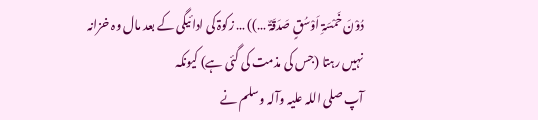دُوْنَ خَمْسَۃِ اَوْسُقٍ صَدَقَۃٌ …)) … زکوۃ کی ادائیگی کے بعد مال وہ خزانہ نہیں رہتا (جس کی مذمت کی گئی ہے) کیونکہ آپ ‌صلی ‌اللہ ‌علیہ ‌وآلہ ‌وسلم نے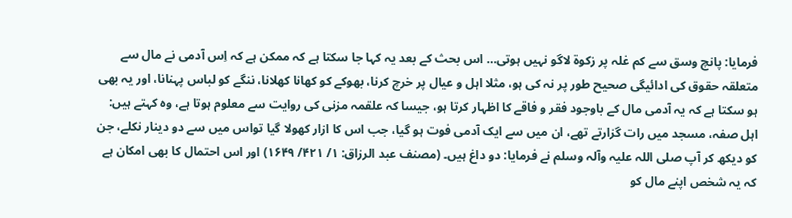فرمایا: پانچ وسق سے کم غلہ پر زکوۃ لاگو نہیں ہوتی… اس بحث کے بعد یہ کہا جا سکتا ہے کہ ممکن ہے کہ اِس آدمی نے مال سے متعلقہ حقوق کی ادائیگی صحیح طور پر نہ کی ہو، مثلا اہل و عیال پر خرچ کرنا، بھوکے کو کھانا کھلانا، ننگے کو لباس پہنانا، اور یہ بھی ہو سکتا ہے کہ یہ آدمی مال کے باوجود فقر و فاقے کا اظہار کرتا ہو، جیسا کہ علقمہ مزنی کی روایت سے معلوم ہوتا ہے، وہ کہتے ہیں: اہل صفہ، مسجد میں رات گزارتے تھے، ان میں سے ایک آدمی فوت ہو گیا، جب اس کا ازار کھولا گیا تواس میں سے دو دینار نکلے، جن کو دیکھ کر آپ ‌صلی ‌اللہ ‌علیہ ‌وآلہ ‌وسلم نے فرمایا: دو داغ ہیں۔ (مصنف عبد الرزاق: ۱/ ۴۲۱/ ۱۶۴۹) اور اس احتمال کا بھی امکان ہے کہ یہ شخص اپنے مال کو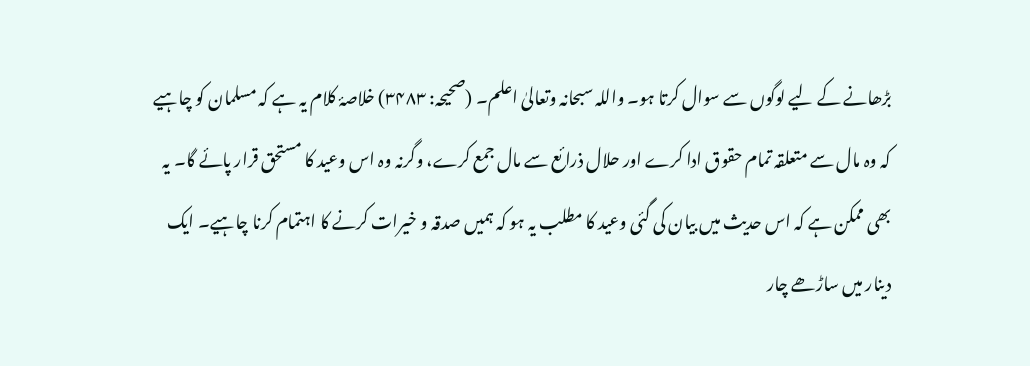بڑھانے کے لیے لوگوں سے سوال کرتا ہو۔ واللہ سبحانہ وتعالیٰ اعلم۔ (صحیحہ: ۳۴۸۳) خلاصۂ کلام یہ ہے کہ مسلمان کو چاہیے کہ وہ مال سے متعلقہ تمام حقوق ادا کرے اور حلال ذرائع سے مال جمع کرے، وگرنہ وہ اس وعید کا مستحق قرار پائے گا۔ یہ بھی ممکن ہے کہ اس حدیث میں بیان کی گئی وعید کا مطلب یہ ہو کہ ہمیں صدقہ و خیرات کرنے کا اہتمام کرنا چاہیے۔ ایک دینار میں ساڑھے چار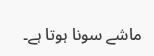ماشے سونا ہوتا ہے۔